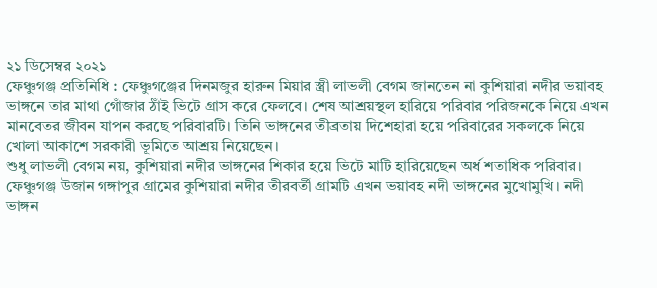২১ ডিসেম্বর ২০২১
ফেঞ্চুগঞ্জ প্রতিনিধি : ফেঞ্চুগঞ্জের দিনমজুর হারুন মিয়ার স্ত্রী লাভলী বেগম জানতেন না কুশিয়ারা নদীর ভয়াবহ ভাঙ্গনে তার মাথা গোঁজার ঠাঁই ভিটে গ্রাস করে ফেলবে। শেষ আশ্রয়স্থল হারিয়ে পরিবার পরিজনকে নিয়ে এখন মানবেতর জীবন যাপন করছে পরিবারটি। তিনি ভাঙ্গনের তীব্রতায় দিশেহারা হয়ে পরিবারের সকলকে নিয়ে খোলা আকাশে সরকারী ভূমিতে আশ্রয় নিয়েছেন।
শুধু লাভলী বেগম নয়, কুশিয়ারা নদীর ভাঙ্গনের শিকার হয়ে ভিটে মাটি হারিয়েছেন অর্ধ শতাধিক পরিবার।
ফেঞ্চুগঞ্জ উজান গঙ্গাপুর গ্রামের কুশিয়ারা নদীর তীরবর্তী গ্রামটি এখন ভয়াবহ নদী ভাঙ্গনের মুখোমুখি। নদী ভাঙ্গন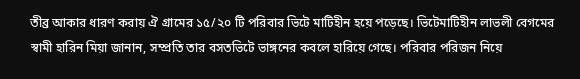তীব্র আকার ধারণ করায় ঐ গ্রামের ১৫/২০ টি পরিবার ভিটে মাটিহীন হয়ে পড়েছে। ভিটেমাটিহীন লাভলী বেগমের স্বামী হারিন মিয়া জানান, সম্প্রতি তার বসতভিটে ভাঙ্গনের কবলে হারিয়ে গেছে। পরিবার পরিজন নিয়ে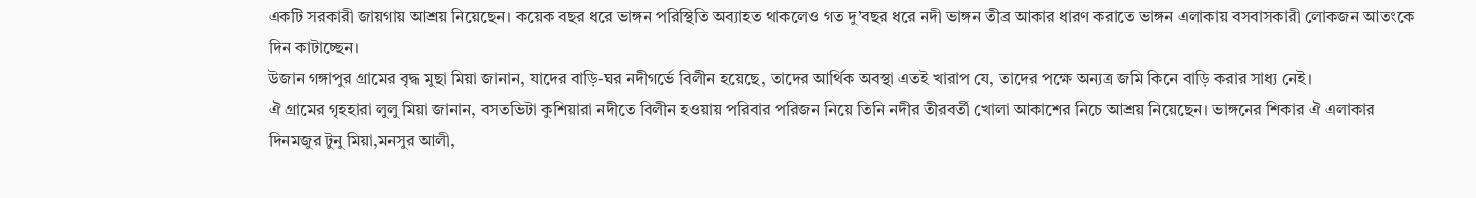একটি সরকারী জায়গায় আশ্রয় নিয়েছেন। কয়েক বছর ধরে ভাঙ্গন পরিস্থিতি অব্যাহত থাকলেও গত দু’বছর ধরে নদী ভাঙ্গন তীব্র আকার ধারণ করাতে ভাঙ্গন এলাকায় বসবাসকারী লোকজন আতংকে দিন কাটাচ্ছেন।
উজান গঙ্গাপুর গ্রামের বৃদ্ধ মুছা মিয়া জানান, যাদের বাড়ি-ঘর নদীগর্ভে বিলীন হয়েছে, তাদের আর্থিক অবস্থা এতই খারাপ যে, তাদের পক্ষে অন্যত্র জমি কিনে বাড়ি করার সাধ্য নেই।
ঐ গ্রামের গৃহহারা লুলু মিয়া জানান, বসতভিটা কুশিয়ারা নদীতে বিলীন হওয়ায় পরিবার পরিজন নিয়ে তিনি নদীর তীরবর্তী খোলা আকাশের নিচে আশ্রয় নিয়েছেন। ভাঙ্গনের শিকার ঐ এলাকার দিনমজুর টুনু মিয়া,মনসুর আলী,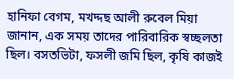হানিফা বেগম, মখদ্দছ আলী রুবেল মিয়া জানান, এক সময় তাদের পারিবারিক স্বচ্ছলতা ছিল। বসতভিটা, ফসলী জমি ছিল, কৃষি কাজই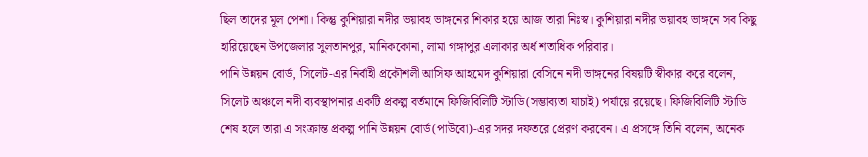ছিল তাদের মূল পেশা। কিন্তু কুশিয়ারা নদীর ভয়াবহ ভাঙ্গনের শিকার হয়ে আজ তারা নিঃস্ব। কুশিয়ারা নদীর ভয়াবহ ভাঙ্গনে সব কিছু হারিয়েছেন উপজেলার সুলতানপুর, মানিককোনা, লামা গঙ্গাপুর এলাকার অর্ধ শতাধিক পরিবার।
পানি উন্নয়ন বোর্ড, সিলেট-এর নির্বাহী প্রকৌশলী আসিফ আহমেদ কুশিয়ারা বেসিনে নদী ভাঙ্গনের বিষয়টি স্বীকার করে বলেন, সিলেট অঞ্চলে নদী ব্যবস্থাপনার একটি প্রকল্প বর্তমানে ফিজিবিলিটি স্টাডি(সম্ভাব্যতা যাচাই) পর্যায়ে রয়েছে। ফিজিবিলিটি স্টাডি শেষ হলে তারা এ সংক্রান্ত প্রকল্প পানি উন্নয়ন বোর্ড(পাউবো)-এর সদর দফতরে প্রেরণ করবেন। এ প্রসঙ্গে তিনি বলেন, অনেক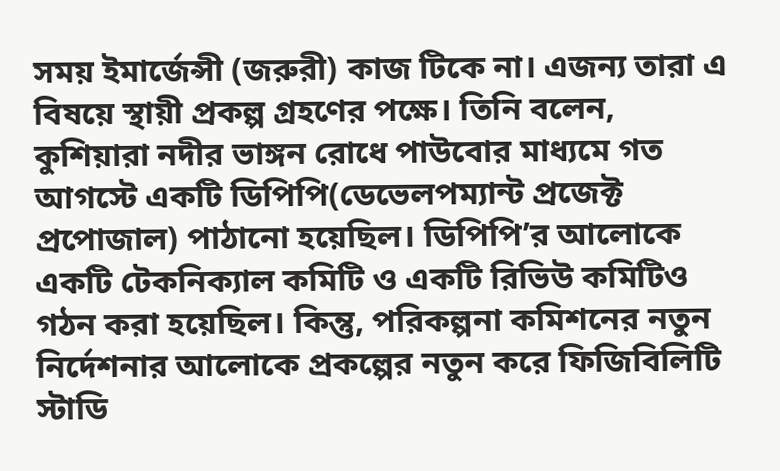সময় ইমার্জেন্সী (জরুরী) কাজ টিকে না। এজন্য তারা এ বিষয়ে স্থায়ী প্রকল্প গ্রহণের পক্ষে। তিনি বলেন, কুশিয়ারা নদীর ভাঙ্গন রোধে পাউবোর মাধ্যমে গত আগস্টে একটি ডিপিপি(ডেভেলপম্যান্ট প্রজেক্ট প্রপোজাল) পাঠানো হয়েছিল। ডিপিপি’র আলোকে একটি টেকনিক্যাল কমিটি ও একটি রিভিউ কমিটিও গঠন করা হয়েছিল। কিন্তু, পরিকল্পনা কমিশনের নতুন নির্দেশনার আলোকে প্রকল্পের নতুন করে ফিজিবিলিটি স্টাডি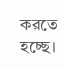করতে হচ্ছে।